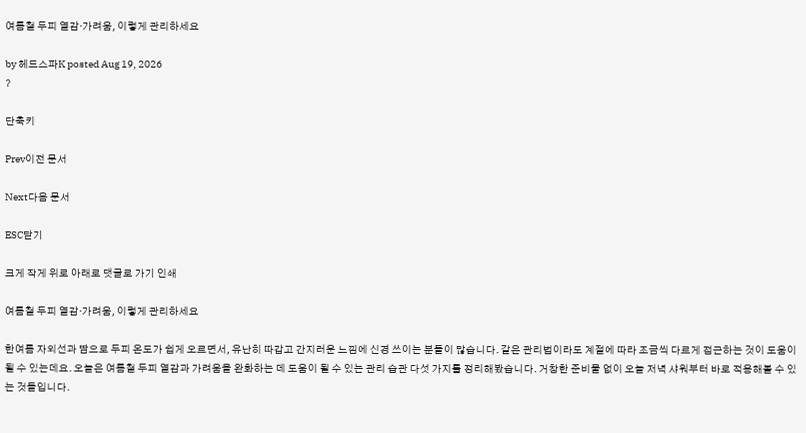여름철 두피 열감·가려움, 이렇게 관리하세요

by 헤드스파K posted Aug 19, 2026
?

단축키

Prev이전 문서

Next다음 문서

ESC닫기

크게 작게 위로 아래로 댓글로 가기 인쇄

여름철 두피 열감·가려움, 이렇게 관리하세요

한여름 자외선과 땀으로 두피 온도가 쉽게 오르면서, 유난히 따갑고 간지러운 느낌에 신경 쓰이는 분들이 많습니다. 같은 관리법이라도 계절에 따라 조금씩 다르게 접근하는 것이 도움이 될 수 있는데요. 오늘은 여름철 두피 열감과 가려움을 완화하는 데 도움이 될 수 있는 관리 습관 다섯 가지를 정리해봤습니다. 거창한 준비물 없이 오늘 저녁 샤워부터 바로 적용해볼 수 있는 것들입니다.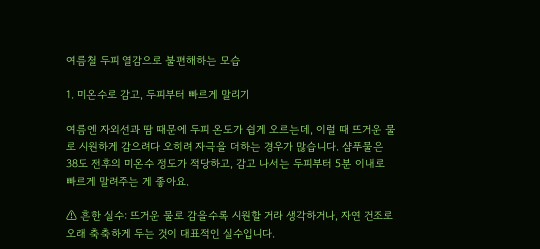여름철 두피 열감으로 불편해하는 모습

1. 미온수로 감고, 두피부터 빠르게 말리기

여름엔 자외선과 땀 때문에 두피 온도가 쉽게 오르는데, 이럴 때 뜨거운 물로 시원하게 감으려다 오히려 자극을 더하는 경우가 많습니다. 샴푸물은 38도 전후의 미온수 정도가 적당하고, 감고 나서는 두피부터 5분 이내로 빠르게 말려주는 게 좋아요.

⚠ 흔한 실수: 뜨거운 물로 감을수록 시원할 거라 생각하거나, 자연 건조로 오래 축축하게 두는 것이 대표적인 실수입니다.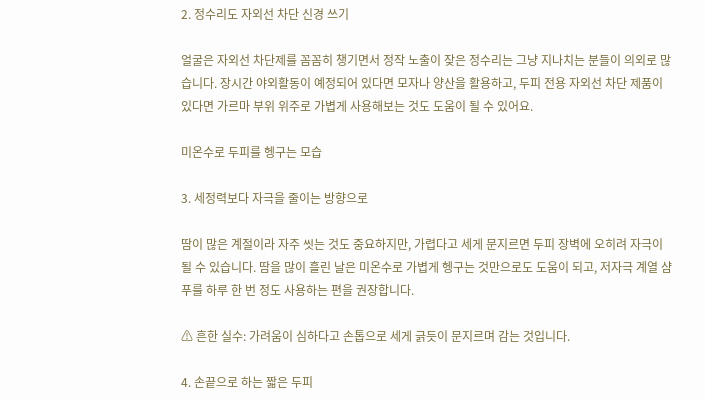2. 정수리도 자외선 차단 신경 쓰기

얼굴은 자외선 차단제를 꼼꼼히 챙기면서 정작 노출이 잦은 정수리는 그냥 지나치는 분들이 의외로 많습니다. 장시간 야외활동이 예정되어 있다면 모자나 양산을 활용하고, 두피 전용 자외선 차단 제품이 있다면 가르마 부위 위주로 가볍게 사용해보는 것도 도움이 될 수 있어요.

미온수로 두피를 헹구는 모습

3. 세정력보다 자극을 줄이는 방향으로

땀이 많은 계절이라 자주 씻는 것도 중요하지만, 가렵다고 세게 문지르면 두피 장벽에 오히려 자극이 될 수 있습니다. 땀을 많이 흘린 날은 미온수로 가볍게 헹구는 것만으로도 도움이 되고, 저자극 계열 샴푸를 하루 한 번 정도 사용하는 편을 권장합니다.

⚠ 흔한 실수: 가려움이 심하다고 손톱으로 세게 긁듯이 문지르며 감는 것입니다.

4. 손끝으로 하는 짧은 두피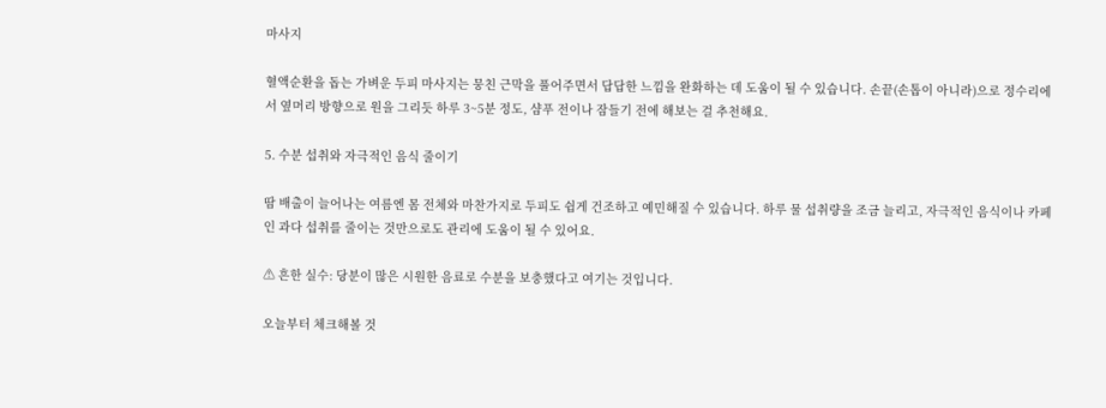마사지

혈액순환을 돕는 가벼운 두피 마사지는 뭉친 근막을 풀어주면서 답답한 느낌을 완화하는 데 도움이 될 수 있습니다. 손끝(손톱이 아니라)으로 정수리에서 옆머리 방향으로 원을 그리듯 하루 3~5분 정도, 샴푸 전이나 잠들기 전에 해보는 걸 추천해요.

5. 수분 섭취와 자극적인 음식 줄이기

땀 배출이 늘어나는 여름엔 몸 전체와 마찬가지로 두피도 쉽게 건조하고 예민해질 수 있습니다. 하루 물 섭취량을 조금 늘리고, 자극적인 음식이나 카페인 과다 섭취를 줄이는 것만으로도 관리에 도움이 될 수 있어요.

⚠ 흔한 실수: 당분이 많은 시원한 음료로 수분을 보충했다고 여기는 것입니다.

오늘부터 체크해볼 것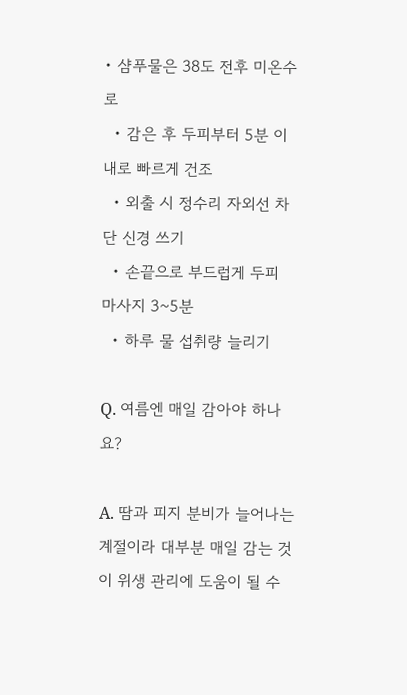• 샴푸물은 38도 전후 미온수로
  • 감은 후 두피부터 5분 이내로 빠르게 건조
  • 외출 시 정수리 자외선 차단 신경 쓰기
  • 손끝으로 부드럽게 두피 마사지 3~5분
  • 하루 물 섭취량 늘리기

Q. 여름엔 매일 감아야 하나요?

A. 땀과 피지 분비가 늘어나는 계절이라 대부분 매일 감는 것이 위생 관리에 도움이 될 수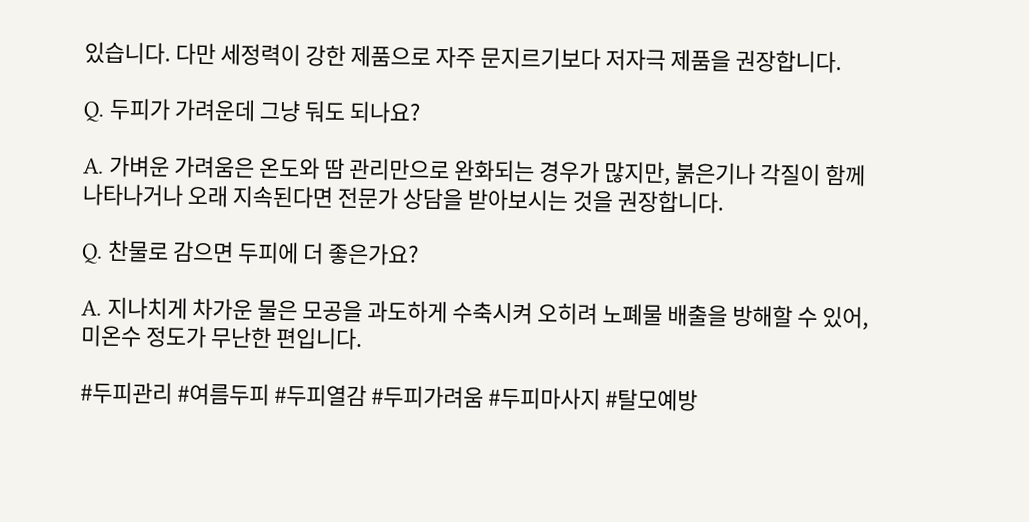있습니다. 다만 세정력이 강한 제품으로 자주 문지르기보다 저자극 제품을 권장합니다.

Q. 두피가 가려운데 그냥 둬도 되나요?

A. 가벼운 가려움은 온도와 땀 관리만으로 완화되는 경우가 많지만, 붉은기나 각질이 함께 나타나거나 오래 지속된다면 전문가 상담을 받아보시는 것을 권장합니다.

Q. 찬물로 감으면 두피에 더 좋은가요?

A. 지나치게 차가운 물은 모공을 과도하게 수축시켜 오히려 노폐물 배출을 방해할 수 있어, 미온수 정도가 무난한 편입니다.

#두피관리 #여름두피 #두피열감 #두피가려움 #두피마사지 #탈모예방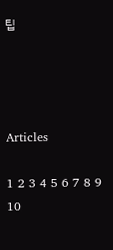팁




Articles

1 2 3 4 5 6 7 8 9 10